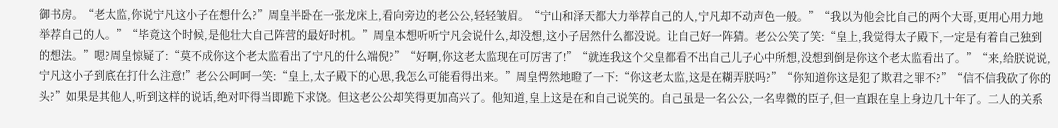御书房。“老太监,你说宁凡这小子在想什么?”周皇半卧在一张龙床上,看向旁边的老公公,轻轻皱眉。“宁山和泽天都大力举荐自己的人,宁凡却不动声色一般。”“我以为他会比自己的两个大哥,更用心用力地举荐自己的人。”“毕竟这个时候,是他壮大自己阵营的最好时机。”周皇本想听听宁凡会说什么,却没想,这小子居然什么都没说。让自己好一阵猜。老公公笑了笑:“皇上,我觉得太子殿下,一定是有着自己独到的想法。”嗯?周皇惊疑了:“莫不成你这个老太监看出了宁凡的什么端倪?”“好啊,你这老太监现在可厉害了!”“就连我这个父皇都看不出自己儿子心中所想,没想到倒是你这个老太监看出了。”“来,给朕说说,宁凡这小子到底在打什么注意!”老公公呵呵一笑:“皇上,太子殿下的心思,我怎么可能看得出来。”周皇愕然地瞪了一下:“你这老太监,这是在糊弄朕吗?”“你知道你这是犯了欺君之罪不?”“信不信我砍了你的头?”如果是其他人,听到这样的说话,绝对吓得当即跪下求饶。但这老公公却笑得更加高兴了。他知道,皇上这是在和自己说笑的。自己虽是一名公公,一名卑微的臣子,但一直跟在皇上身边几十年了。二人的关系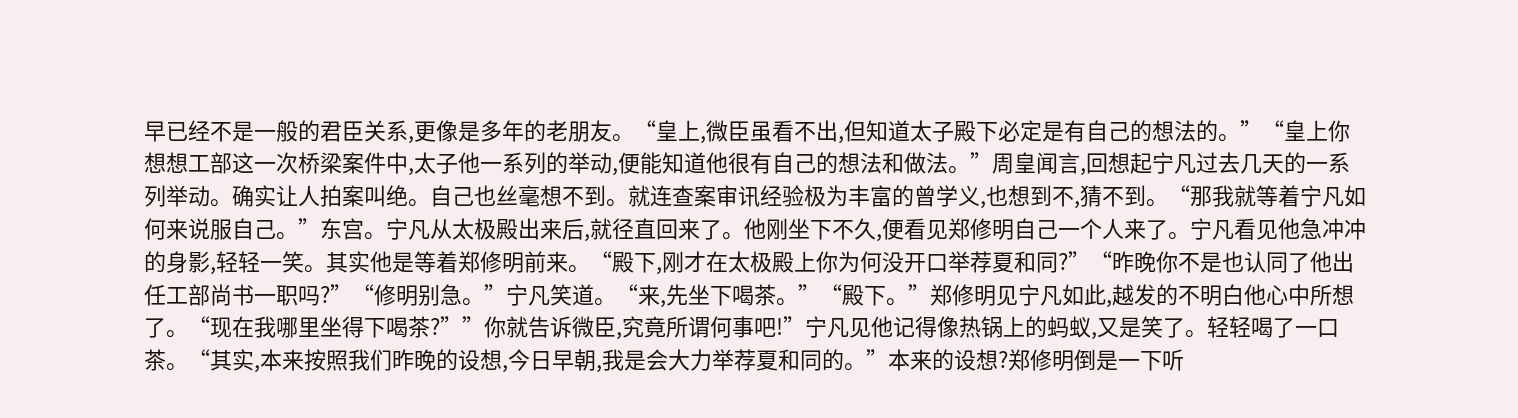早已经不是一般的君臣关系,更像是多年的老朋友。“皇上,微臣虽看不出,但知道太子殿下必定是有自己的想法的。”“皇上你想想工部这一次桥梁案件中,太子他一系列的举动,便能知道他很有自己的想法和做法。”周皇闻言,回想起宁凡过去几天的一系列举动。确实让人拍案叫绝。自己也丝毫想不到。就连查案审讯经验极为丰富的曾学义,也想到不,猜不到。“那我就等着宁凡如何来说服自己。”东宫。宁凡从太极殿出来后,就径直回来了。他刚坐下不久,便看见郑修明自己一个人来了。宁凡看见他急冲冲的身影,轻轻一笑。其实他是等着郑修明前来。“殿下,刚才在太极殿上你为何没开口举荐夏和同?”“昨晚你不是也认同了他出任工部尚书一职吗?”“修明别急。”宁凡笑道。“来,先坐下喝茶。”“殿下。”郑修明见宁凡如此,越发的不明白他心中所想了。“现在我哪里坐得下喝茶?””你就告诉微臣,究竟所谓何事吧!”宁凡见他记得像热锅上的蚂蚁,又是笑了。轻轻喝了一口茶。“其实,本来按照我们昨晚的设想,今日早朝,我是会大力举荐夏和同的。”本来的设想?郑修明倒是一下听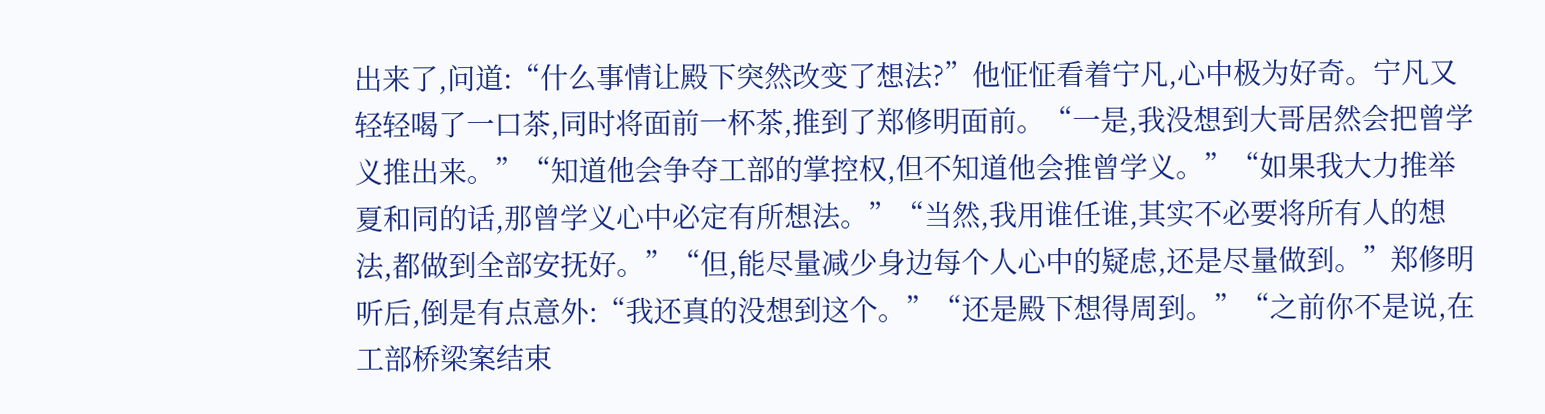出来了,问道:“什么事情让殿下突然改变了想法?”他怔怔看着宁凡,心中极为好奇。宁凡又轻轻喝了一口茶,同时将面前一杯茶,推到了郑修明面前。“一是,我没想到大哥居然会把曾学义推出来。”“知道他会争夺工部的掌控权,但不知道他会推曾学义。”“如果我大力推举夏和同的话,那曾学义心中必定有所想法。”“当然,我用谁任谁,其实不必要将所有人的想法,都做到全部安抚好。”“但,能尽量减少身边每个人心中的疑虑,还是尽量做到。”郑修明听后,倒是有点意外:“我还真的没想到这个。”“还是殿下想得周到。”“之前你不是说,在工部桥梁案结束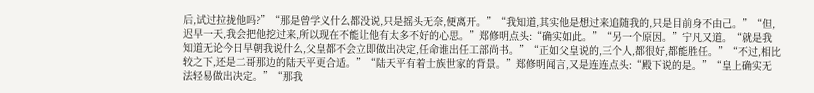后,试过拉拢他吗?”“那是曾学义什么都没说,只是摇头无奈,便离开。”“我知道,其实他是想过来追随我的,只是目前身不由己。”“但,迟早一天,我会把他挖过来,所以现在不能让他有太多不好的心思。”郑修明点头:“确实如此。”“另一个原因。”宁凡又道。“就是我知道无论今日早朝我说什么,父皇都不会立即做出决定,任命谁出任工部尚书。”“正如父皇说的,三个人,都很好,都能胜任。”“不过,相比较之下,还是二哥那边的陆天平更合适。”“陆天平有着士族世家的背景。”郑修明闻言,又是连连点头:“殿下说的是。”“皇上确实无法轻易做出决定。”“那我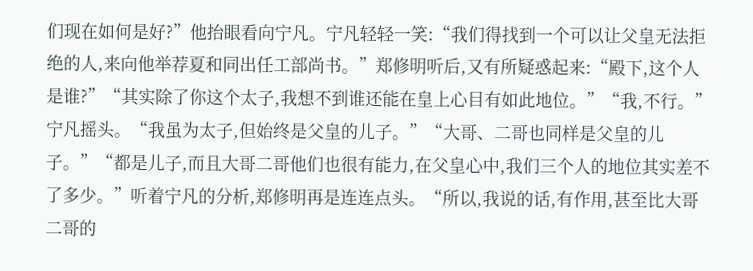们现在如何是好?”他抬眼看向宁凡。宁凡轻轻一笑:“我们得找到一个可以让父皇无法拒绝的人,来向他举荐夏和同出任工部尚书。”郑修明听后,又有所疑惑起来:“殿下,这个人是谁?”“其实除了你这个太子,我想不到谁还能在皇上心目有如此地位。”“我,不行。”宁凡摇头。“我虽为太子,但始终是父皇的儿子。”“大哥、二哥也同样是父皇的儿子。”“都是儿子,而且大哥二哥他们也很有能力,在父皇心中,我们三个人的地位其实差不了多少。”听着宁凡的分析,郑修明再是连连点头。“所以,我说的话,有作用,甚至比大哥二哥的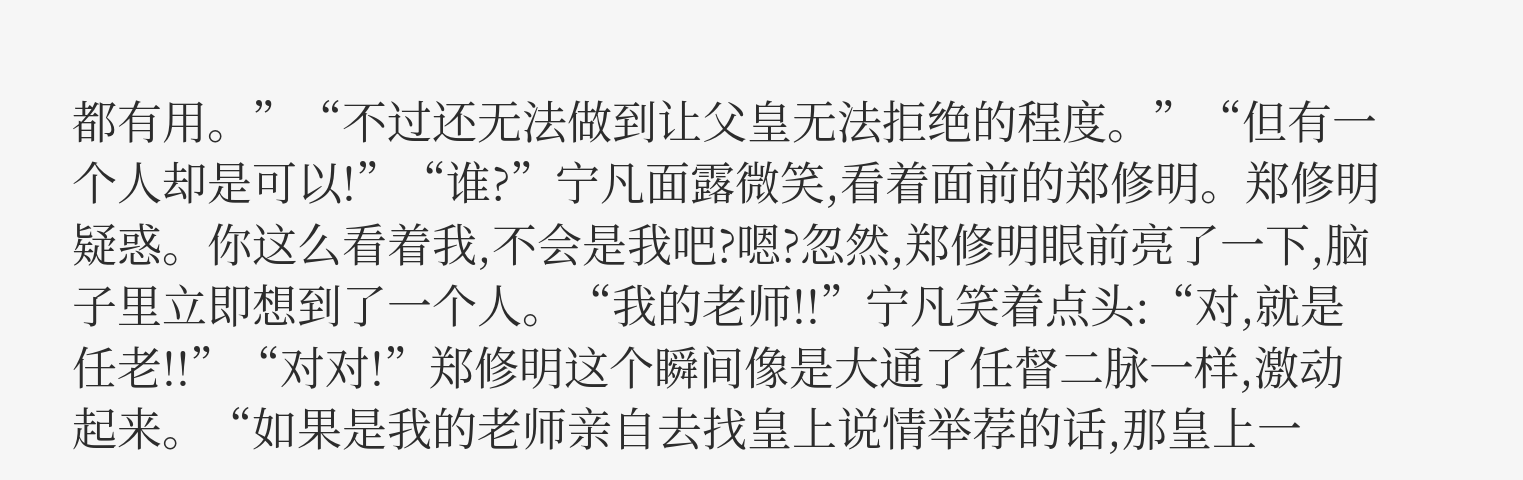都有用。”“不过还无法做到让父皇无法拒绝的程度。”“但有一个人却是可以!”“谁?”宁凡面露微笑,看着面前的郑修明。郑修明疑惑。你这么看着我,不会是我吧?嗯?忽然,郑修明眼前亮了一下,脑子里立即想到了一个人。“我的老师!!”宁凡笑着点头:“对,就是任老!!”“对对!”郑修明这个瞬间像是大通了任督二脉一样,激动起来。“如果是我的老师亲自去找皇上说情举荐的话,那皇上一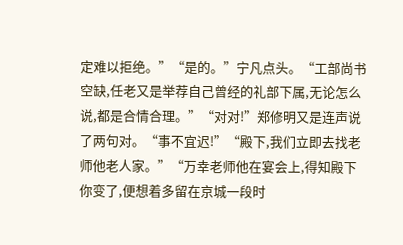定难以拒绝。”“是的。”宁凡点头。“工部尚书空缺,任老又是举荐自己曾经的礼部下属,无论怎么说,都是合情合理。”“对对!”郑修明又是连声说了两句对。“事不宜迟!”“殿下,我们立即去找老师他老人家。”“万幸老师他在宴会上,得知殿下你变了,便想着多留在京城一段时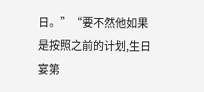日。”“要不然他如果是按照之前的计划,生日宴第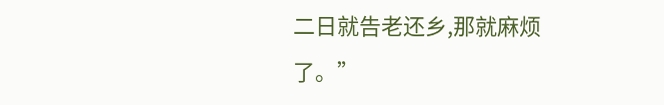二日就告老还乡,那就麻烦了。”